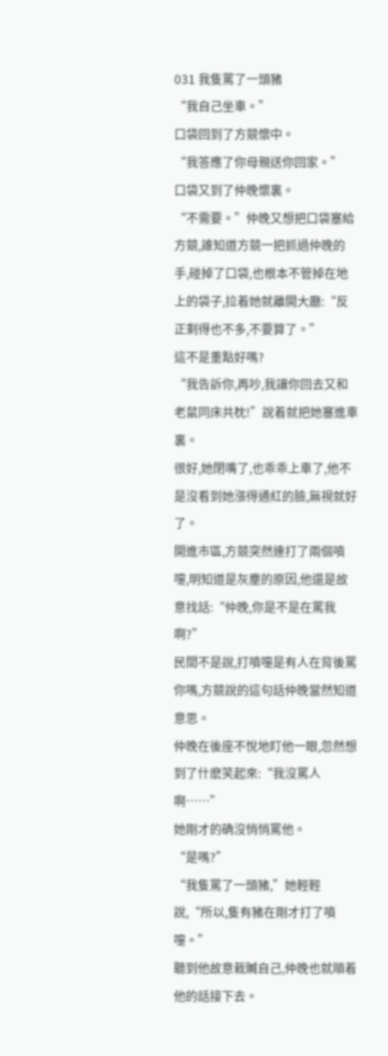031 我隻罵了一頭豬
“我自己坐車。”
口袋回到了方競懷中。
“我答應了你母親送你回家。”
口袋又到了仲晚懷裏。
“不需要。”仲晚又想把口袋塞給方競,誰知道方競一把抓過仲晚的手,碰掉了口袋,也根本不管掉在地上的袋子,拉着她就離開大廳:“反正剩得也不多,不要算了。”
這不是重點好嗎?
“我告訴你,再吵,我讓你回去又和老鼠同床共枕!”說着就把她塞進車裏。
很好,她閉嘴了,也乖乖上車了,他不是沒看到她漲得通紅的臉,無視就好了。
開進市區,方競突然連打了兩個噴嚏,明知道是灰塵的原因,他還是故意找話:“仲晚,你是不是在罵我啊?”
民間不是說,打噴嚏是有人在背後罵你嗎,方競說的這句話仲晚當然知道意思。
仲晚在後座不悅地盯他一眼,忽然想到了什麽笑起來:“我沒罵人啊……”
她剛才的确沒悄悄罵他。
“是嗎?”
“我隻罵了一頭豬,”她輕輕說,“所以,隻有豬在剛才打了噴嚏。”
聽到他故意栽贓自己,仲晚也就順着他的話接下去。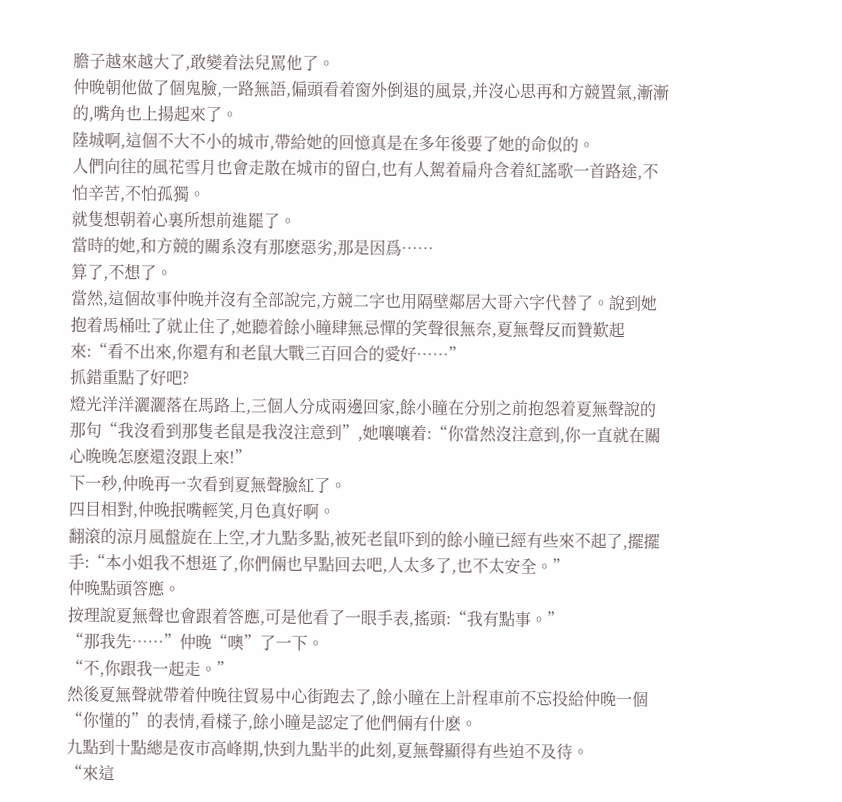膽子越來越大了,敢變着法兒罵他了。
仲晚朝他做了個鬼臉,一路無語,偏頭看着窗外倒退的風景,并沒心思再和方競置氣,漸漸的,嘴角也上揚起來了。
陸城啊,這個不大不小的城市,帶給她的回憶真是在多年後要了她的命似的。
人們向往的風花雪月也會走散在城市的留白,也有人駕着扁舟含着紅謠歌一首路途,不怕辛苦,不怕孤獨。
就隻想朝着心裏所想前進罷了。
當時的她,和方競的關系沒有那麽惡劣,那是因爲……
算了,不想了。
當然,這個故事仲晚并沒有全部說完,方競二字也用隔壁鄰居大哥六字代替了。說到她抱着馬桶吐了就止住了,她聽着餘小瞳肆無忌憚的笑聲很無奈,夏無聲反而贊歎起來:“看不出來,你還有和老鼠大戰三百回合的愛好……”
抓錯重點了好吧?
燈光洋洋灑灑落在馬路上,三個人分成兩邊回家,餘小瞳在分别之前抱怨着夏無聲說的那句“我沒看到那隻老鼠是我沒注意到”,她嚷嚷着:“你當然沒注意到,你一直就在關心晚晚怎麽還沒跟上來!”
下一秒,仲晚再一次看到夏無聲臉紅了。
四目相對,仲晚抿嘴輕笑,月色真好啊。
翻滾的涼月風盤旋在上空,才九點多點,被死老鼠吓到的餘小瞳已經有些來不起了,擺擺手:“本小姐我不想逛了,你們倆也早點回去吧,人太多了,也不太安全。”
仲晚點頭答應。
按理說夏無聲也會跟着答應,可是他看了一眼手表,搖頭:“我有點事。”
“那我先……”仲晚“噢”了一下。
“不,你跟我一起走。”
然後夏無聲就帶着仲晚往貿易中心街跑去了,餘小瞳在上計程車前不忘投給仲晚一個“你懂的”的表情,看樣子,餘小瞳是認定了他們倆有什麽。
九點到十點總是夜市高峰期,快到九點半的此刻,夏無聲顯得有些迫不及待。
“來這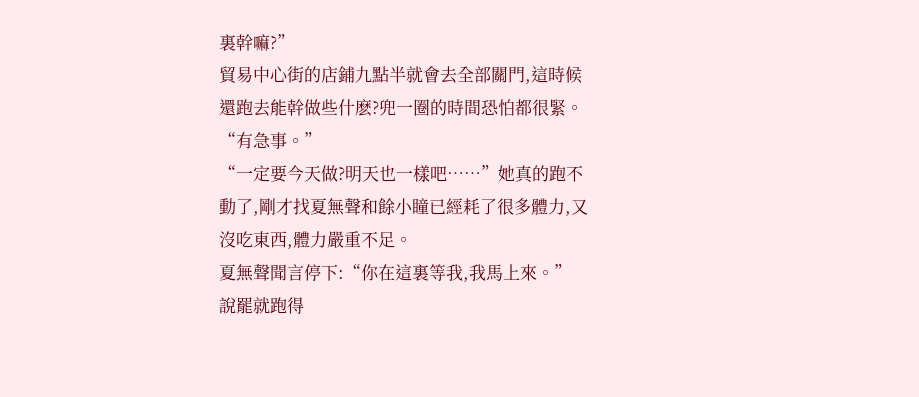裏幹嘛?”
貿易中心街的店鋪九點半就會去全部關門,這時候還跑去能幹做些什麽?兜一圈的時間恐怕都很緊。
“有急事。”
“一定要今天做?明天也一樣吧……”她真的跑不動了,剛才找夏無聲和餘小瞳已經耗了很多體力,又沒吃東西,體力嚴重不足。
夏無聲聞言停下:“你在這裏等我,我馬上來。”
說罷就跑得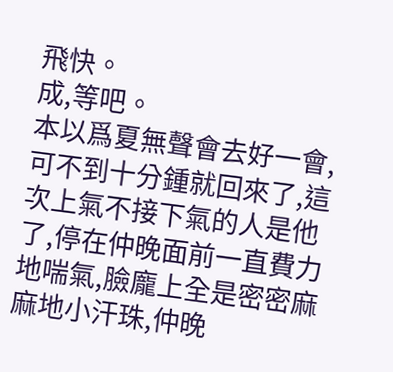飛快。
成,等吧。
本以爲夏無聲會去好一會,可不到十分鍾就回來了,這次上氣不接下氣的人是他了,停在仲晚面前一直費力地喘氣,臉龐上全是密密麻麻地小汗珠,仲晚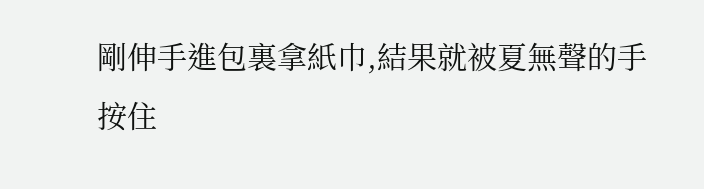剛伸手進包裏拿紙巾,結果就被夏無聲的手按住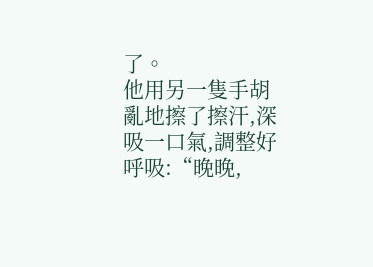了。
他用另一隻手胡亂地擦了擦汗,深吸一口氣,調整好呼吸:“晚晚,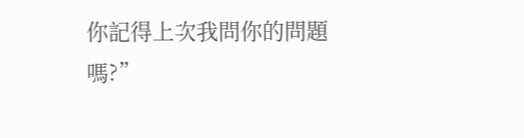你記得上次我問你的問題嗎?”